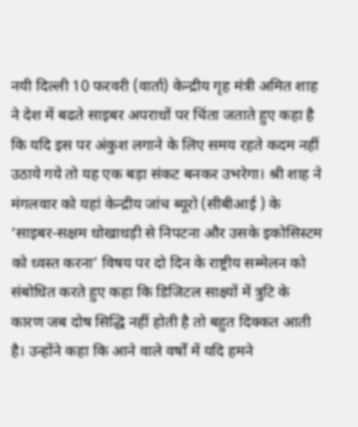नयी दिल्ली 10 फरवरी (वार्ता) केन्द्रीय गृह मंत्री अमित शाह ने देश में बढते साइबर अपराधों पर चिंता जताते हुए कहा है कि यदि इस पर अंकुश लगाने के लिए समय रहते कदम नहीं उठाये गये तो यह एक बड़ा संकट बनकर उभरेगा। श्री शाह ने मंगलवार को यहां केन्द्रीय जांच ब्यूरो (सीबीआई ) के ‘साइबर-सक्षम धोखाधड़ी से निपटना और उसके इकोसिस्टम को ध्वस्त करना’ विषय पर दो दिन के राष्ट्रीय सम्मेलन को संबोधित करते हुए कहा कि डिजिटल साक्ष्यों में त्रुटि के कारण जब दोष सिद्धि नहीं होती है तो बहुत दिक्कत आती है। उन्होंने कहा कि आने वाले वर्षों में यदि हमने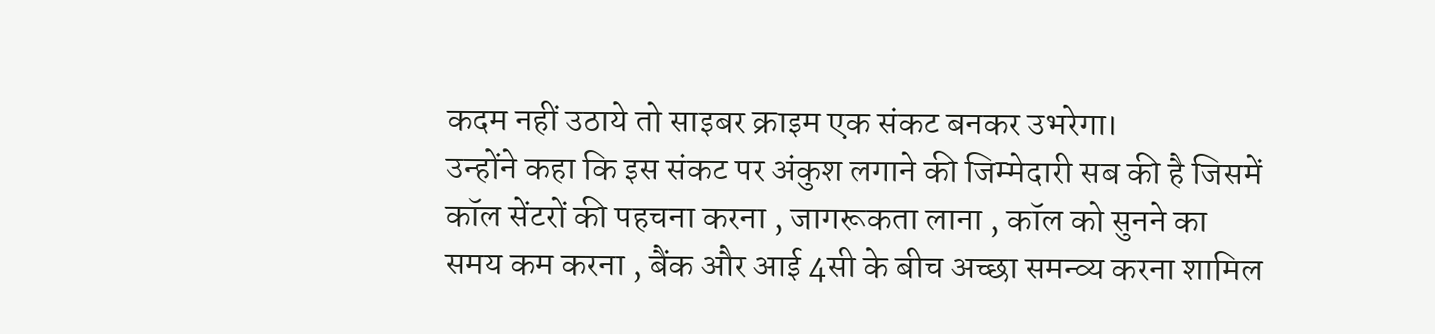कदम नहीं उठाये तो साइबर क्राइम एक संकट बनकर उभरेगा।
उन्होंने कहा कि इस संकट पर अंकुश लगाने की जिम्मेदारी सब की है जिसमें कॉल सेंटरों की पहचना करना , जागरूकता लाना , कॉल को सुनने का समय कम करना , बैंक और आई 4सी के बीच अच्छा समन्व्य करना शामिल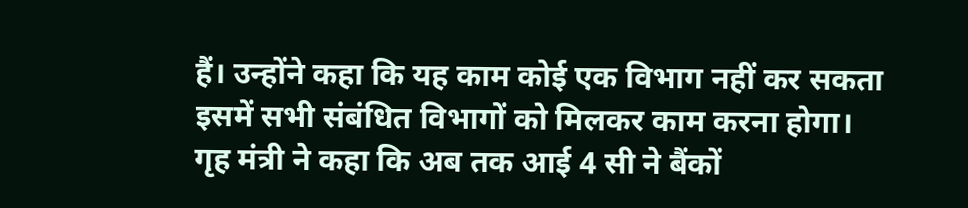हैं। उन्होंने कहा कि यह काम कोई एक विभाग नहीं कर सकता इसमें सभी संबंधित विभागों को मिलकर काम करना होगा।
गृह मंत्री ने कहा कि अब तक आई 4 सी ने बैंकों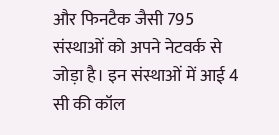और फिनटैक जैसी 795 संस्थाओं को अपने नेटवर्क से जोड़ा है। इन संस्थाओं में आई 4 सी की कॉल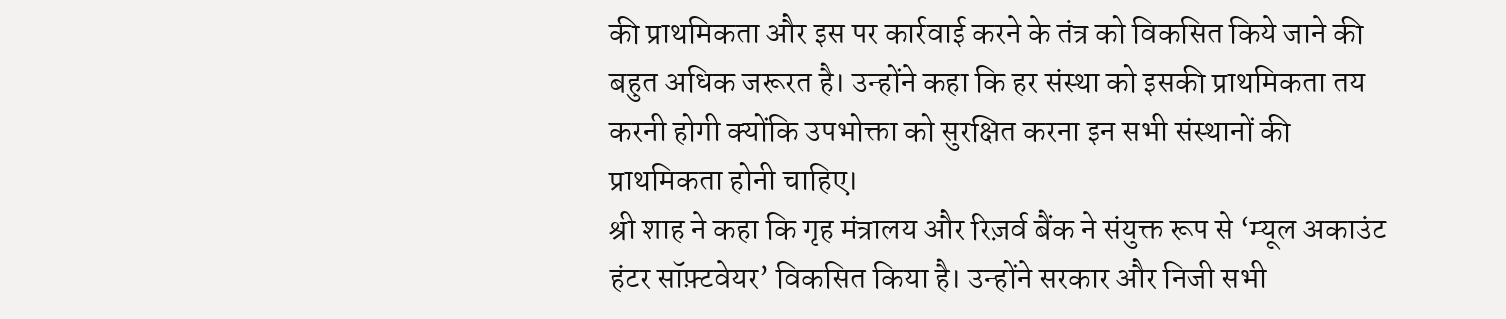की प्राथमिकता और इस पर कार्रवाई करने के तंत्र को विकसित किये जाने की बहुत अधिक जरूरत है। उन्होंने कहा कि हर संस्था को इसकी प्राथमिकता तय करनी होगी क्योंकि उपभोक्ता को सुरक्षित करना इन सभी संस्थानों की प्राथमिकता होनी चाहिए।
श्री शाह ने कहा कि गृह मंत्रालय और रिज़र्व बैंक ने संयुक्त रूप से ‘म्यूल अकाउंट हंटर सॉफ़्टवेयर’ विकसित किया है। उन्होंने सरकार और निजी सभी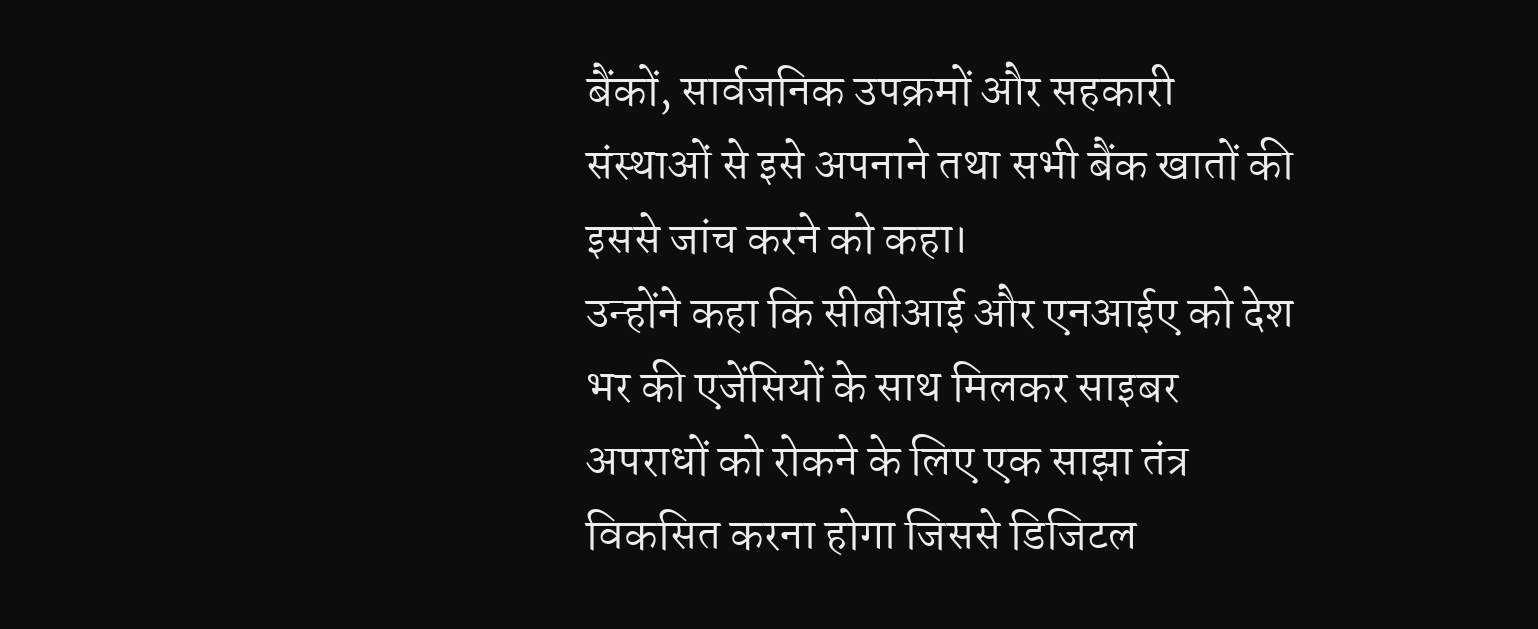बैंकों, सार्वजनिक उपक्रमों और सहकारी संस्थाओं से इसे अपनाने तथा सभी बैंक खातों की इससे जांच करने को कहा।
उन्होंने कहा कि सीबीआई और एनआईए को देश भर की एजेंसियों के साथ मिलकर साइबर अपराधों को रोकने के लिए एक साझा तंत्र विकसित करना होगा जिससे डिजिटल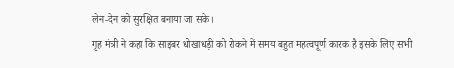लेन-देन को सुरक्षित बनाया जा सके।
गृह मंत्री ने कहा कि साइबर धोखाधड़ी को रोकने में समय बहुत महत्वपूर्ण कारक है इसके लिए सभी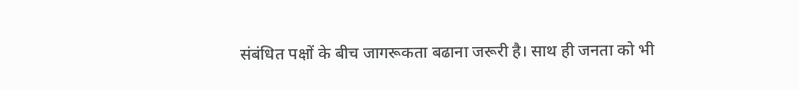संबंधित पक्षों के बीच जागरूकता बढाना जरूरी है। साथ ही जनता को भी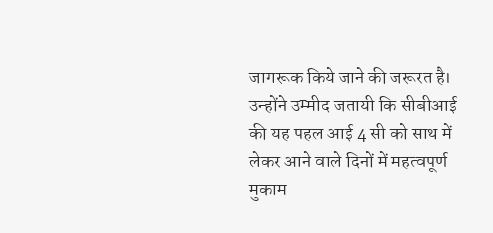जागरूक किये जाने की जरूरत है। उन्होंने उम्मीद जतायी कि सीबीआई की यह पहल आई 4 सी को साथ में लेकर आने वाले दिनों में महत्वपूर्ण मुकाम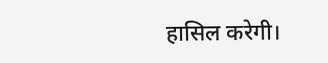हासिल करेगी।